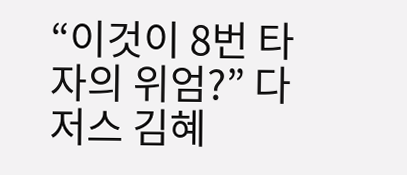“이것이 8번 타자의 위엄?” 다저스 김혜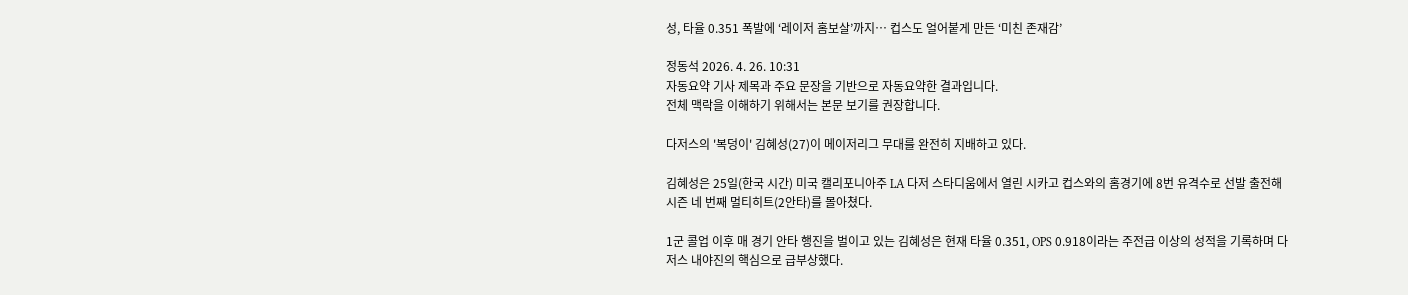성, 타율 0.351 폭발에 ‘레이저 홈보살’까지… 컵스도 얼어붙게 만든 ‘미친 존재감’

정동석 2026. 4. 26. 10:31
자동요약 기사 제목과 주요 문장을 기반으로 자동요약한 결과입니다.
전체 맥락을 이해하기 위해서는 본문 보기를 권장합니다.

다저스의 '복덩이' 김혜성(27)이 메이저리그 무대를 완전히 지배하고 있다.

김혜성은 25일(한국 시간) 미국 캘리포니아주 LA 다저 스타디움에서 열린 시카고 컵스와의 홈경기에 8번 유격수로 선발 출전해 시즌 네 번째 멀티히트(2안타)를 몰아쳤다.

1군 콜업 이후 매 경기 안타 행진을 벌이고 있는 김혜성은 현재 타율 0.351, OPS 0.918이라는 주전급 이상의 성적을 기록하며 다저스 내야진의 핵심으로 급부상했다.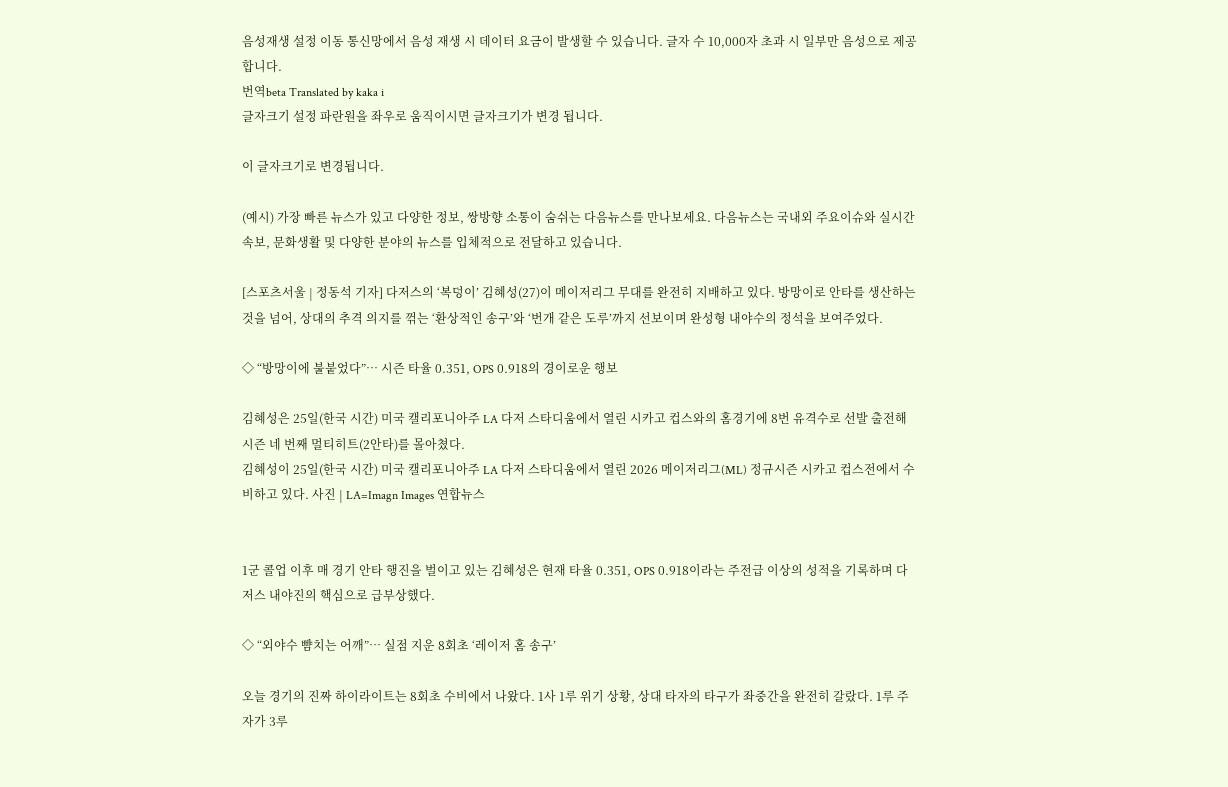음성재생 설정 이동 통신망에서 음성 재생 시 데이터 요금이 발생할 수 있습니다. 글자 수 10,000자 초과 시 일부만 음성으로 제공합니다.
번역beta Translated by kaka i
글자크기 설정 파란원을 좌우로 움직이시면 글자크기가 변경 됩니다.

이 글자크기로 변경됩니다.

(예시) 가장 빠른 뉴스가 있고 다양한 정보, 쌍방향 소통이 숨쉬는 다음뉴스를 만나보세요. 다음뉴스는 국내외 주요이슈와 실시간 속보, 문화생활 및 다양한 분야의 뉴스를 입체적으로 전달하고 있습니다.

[스포츠서울 | 정동석 기자] 다저스의 ‘복덩이’ 김혜성(27)이 메이저리그 무대를 완전히 지배하고 있다. 방망이로 안타를 생산하는 것을 넘어, 상대의 추격 의지를 꺾는 ‘환상적인 송구’와 ‘번개 같은 도루’까지 선보이며 완성형 내야수의 정석을 보여주었다.

◇ “방망이에 불붙었다”… 시즌 타율 0.351, OPS 0.918의 경이로운 행보

김혜성은 25일(한국 시간) 미국 캘리포니아주 LA 다저 스타디움에서 열린 시카고 컵스와의 홈경기에 8번 유격수로 선발 출전해 시즌 네 번째 멀티히트(2안타)를 몰아쳤다.
김혜성이 25일(한국 시간) 미국 캘리포니아주 LA 다저 스타디움에서 열린 2026 메이저리그(ML) 정규시즌 시카고 컵스전에서 수비하고 있다. 사진 | LA=Imagn Images 연합뉴스


1군 콜업 이후 매 경기 안타 행진을 벌이고 있는 김혜성은 현재 타율 0.351, OPS 0.918이라는 주전급 이상의 성적을 기록하며 다저스 내야진의 핵심으로 급부상했다.

◇ “외야수 뺨치는 어깨”… 실점 지운 8회초 ‘레이저 홈 송구’

오늘 경기의 진짜 하이라이트는 8회초 수비에서 나왔다. 1사 1루 위기 상황, 상대 타자의 타구가 좌중간을 완전히 갈랐다. 1루 주자가 3루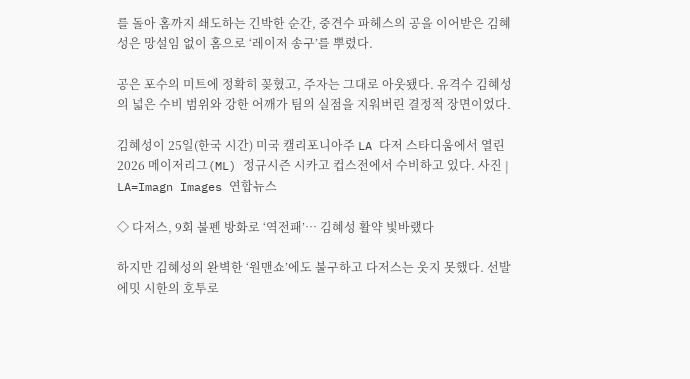를 돌아 홈까지 쇄도하는 긴박한 순간, 중견수 파헤스의 공을 이어받은 김혜성은 망설임 없이 홈으로 ‘레이저 송구’를 뿌렸다.

공은 포수의 미트에 정확히 꽂혔고, 주자는 그대로 아웃됐다. 유격수 김혜성의 넓은 수비 범위와 강한 어깨가 팀의 실점을 지워버린 결정적 장면이었다.

김혜성이 25일(한국 시간) 미국 캘리포니아주 LA 다저 스타디움에서 열린 2026 메이저리그(ML) 정규시즌 시카고 컵스전에서 수비하고 있다. 사진 | LA=Imagn Images 연합뉴스

◇ 다저스, 9회 불펜 방화로 ‘역전패’… 김혜성 활약 빛바랬다

하지만 김혜성의 완벽한 ‘원맨쇼’에도 불구하고 다저스는 웃지 못했다. 선발 에밋 시한의 호투로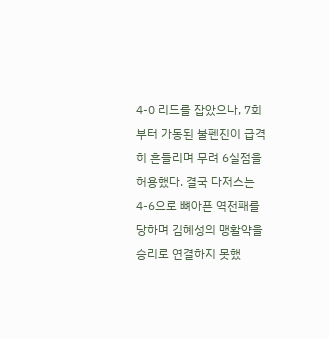4-0 리드를 잡았으나, 7회부터 가동된 불펜진이 급격히 흔들리며 무려 6실점을 허용했다. 결국 다저스는 4-6으로 뼈아픈 역전패를 당하며 김혜성의 맹활약을 승리로 연결하지 못했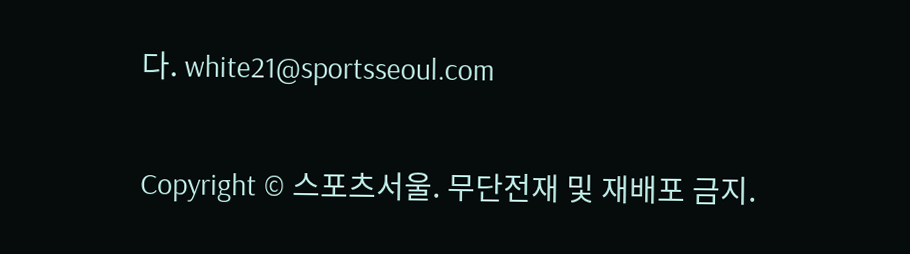다. white21@sportsseoul.com

Copyright © 스포츠서울. 무단전재 및 재배포 금지.